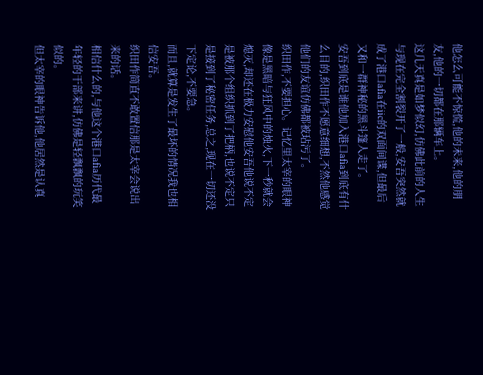他怎么可能不惊慌,他的未来,他的朋友,他的一切都在那辆车上。
这几天真是如梦似幻,仿佛此前的人生与现在完全割裂开了一般,安吾突然就成了港口afia在iic的双面间谍,但最后又和一群神秘的黑斗篷人走了。
安吾到底是谁他加入港口afia到底有什么目的,织田作不愿意细想,不然他感觉他们的友谊仿佛都被玷污了。
织田作,不要担心。记忆里太宰的眼神像是黑暗与狂风中的烛火,下一秒就会熄灭,却还在极力安慰他安吾他说不定是被那个组织抓到了把柄,也说不定只是接到了秘密任务,总之,现在一切还没下定论,不要急。
而且,就算是发生了最坏的情况我也相信安吾。
织田作简直不敢置信那是太宰会说出来的话。
相信什么的,与他这个港口afia历代最年轻的干部来讲,仿佛是轻飘飘的玩笑似的。
但太宰的眼神告诉他,他居然是认真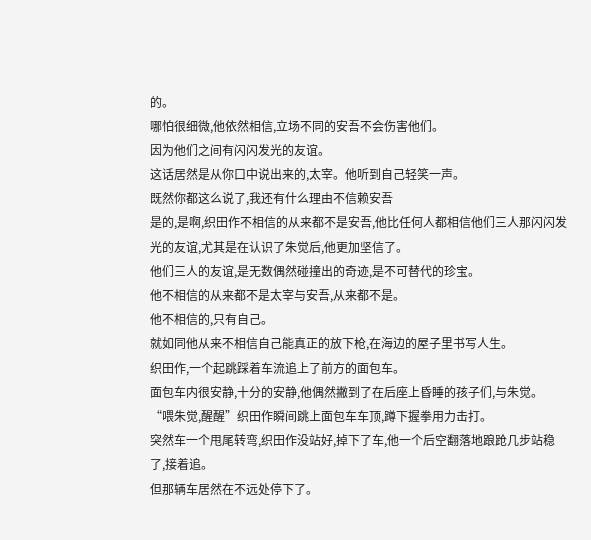的。
哪怕很细微,他依然相信,立场不同的安吾不会伤害他们。
因为他们之间有闪闪发光的友谊。
这话居然是从你口中说出来的,太宰。他听到自己轻笑一声。
既然你都这么说了,我还有什么理由不信赖安吾
是的,是啊,织田作不相信的从来都不是安吾,他比任何人都相信他们三人那闪闪发光的友谊,尤其是在认识了朱觉后,他更加坚信了。
他们三人的友谊,是无数偶然碰撞出的奇迹,是不可替代的珍宝。
他不相信的从来都不是太宰与安吾,从来都不是。
他不相信的,只有自己。
就如同他从来不相信自己能真正的放下枪,在海边的屋子里书写人生。
织田作,一个起跳踩着车流追上了前方的面包车。
面包车内很安静,十分的安静,他偶然撇到了在后座上昏睡的孩子们,与朱觉。
“喂朱觉,醒醒”织田作瞬间跳上面包车车顶,蹲下握拳用力击打。
突然车一个甩尾转弯,织田作没站好,掉下了车,他一个后空翻落地踉跄几步站稳了,接着追。
但那辆车居然在不远处停下了。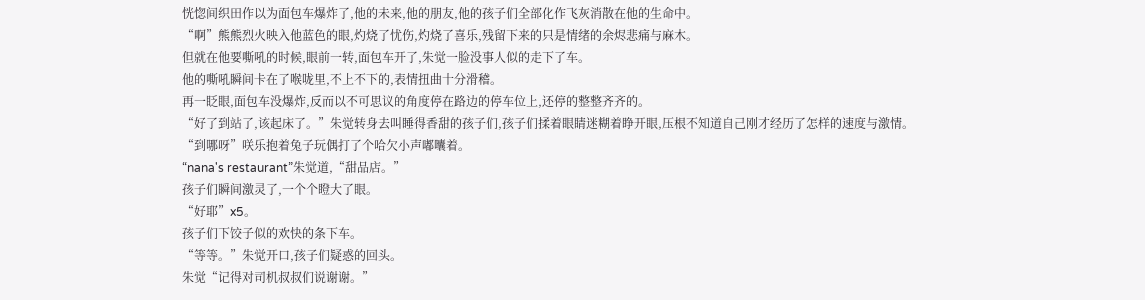恍惚间织田作以为面包车爆炸了,他的未来,他的朋友,他的孩子们全部化作飞灰消散在他的生命中。
“啊”熊熊烈火映入他蓝色的眼,灼烧了忧伤,灼烧了喜乐,残留下来的只是情绪的余烬悲痛与麻木。
但就在他要嘶吼的时候,眼前一转,面包车开了,朱觉一脸没事人似的走下了车。
他的嘶吼瞬间卡在了喉咙里,不上不下的,表情扭曲十分滑稽。
再一眨眼,面包车没爆炸,反而以不可思议的角度停在路边的停车位上,还停的整整齐齐的。
“好了到站了,该起床了。”朱觉转身去叫睡得香甜的孩子们,孩子们揉着眼睛迷糊着睁开眼,压根不知道自己刚才经历了怎样的速度与激情。
“到哪呀”咲乐抱着兔子玩偶打了个哈欠小声嘟囔着。
“nana's restaurant”朱觉道,“甜品店。”
孩子们瞬间激灵了,一个个瞪大了眼。
“好耶”x5。
孩子们下饺子似的欢快的条下车。
“等等。”朱觉开口,孩子们疑惑的回头。
朱觉“记得对司机叔叔们说谢谢。”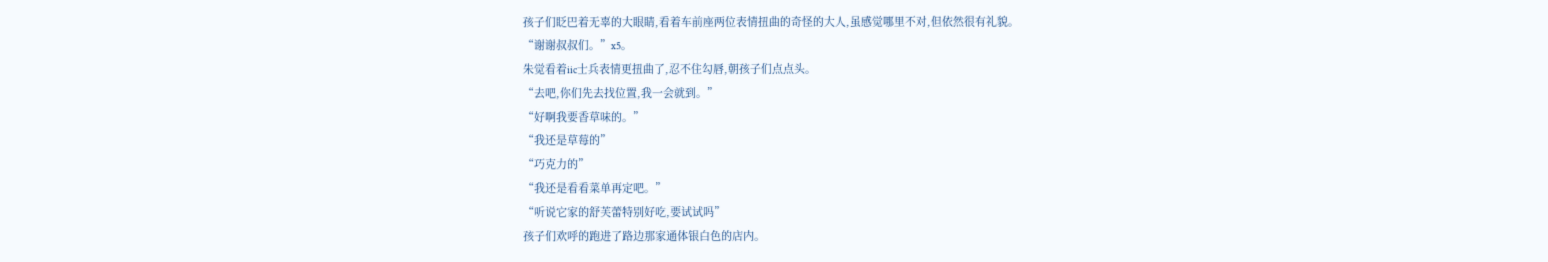孩子们眨巴着无辜的大眼睛,看着车前座两位表情扭曲的奇怪的大人,虽感觉哪里不对,但依然很有礼貌。
“谢谢叔叔们。”x5。
朱觉看着iic士兵表情更扭曲了,忍不住勾唇,朝孩子们点点头。
“去吧,你们先去找位置,我一会就到。”
“好啊我要香草味的。”
“我还是草莓的”
“巧克力的”
“我还是看看菜单再定吧。”
“听说它家的舒芙蕾特别好吃,要试试吗”
孩子们欢呼的跑进了路边那家通体银白色的店内。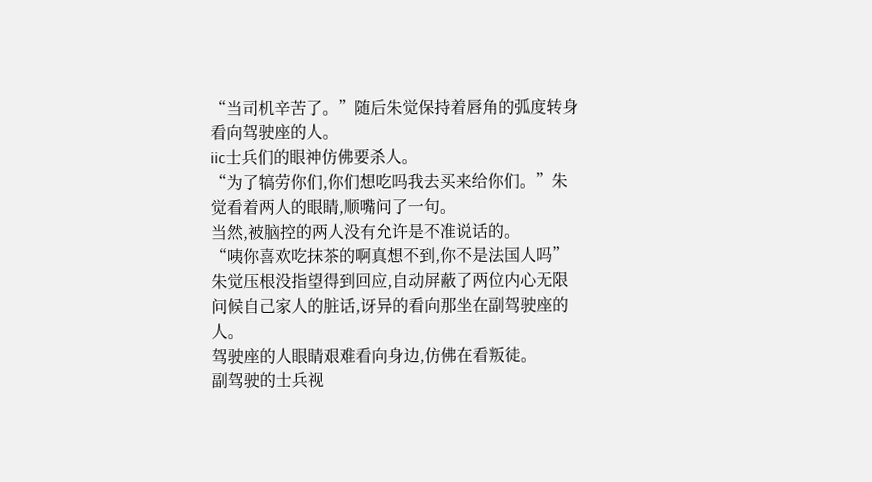“当司机辛苦了。”随后朱觉保持着唇角的弧度转身看向驾驶座的人。
iic士兵们的眼神仿佛要杀人。
“为了犒劳你们,你们想吃吗我去买来给你们。”朱觉看着两人的眼睛,顺嘴问了一句。
当然,被脑控的两人没有允许是不准说话的。
“咦你喜欢吃抹茶的啊真想不到,你不是法国人吗”朱觉压根没指望得到回应,自动屏蔽了两位内心无限问候自己家人的脏话,讶异的看向那坐在副驾驶座的人。
驾驶座的人眼睛艰难看向身边,仿佛在看叛徒。
副驾驶的士兵视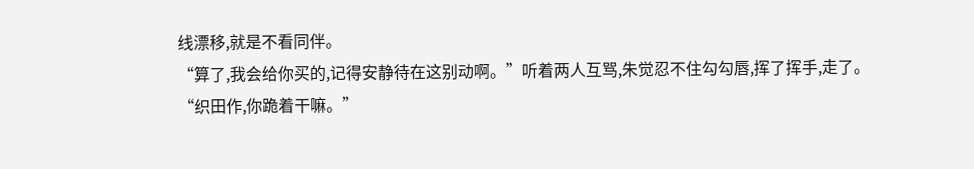线漂移,就是不看同伴。
“算了,我会给你买的,记得安静待在这别动啊。”听着两人互骂,朱觉忍不住勾勾唇,挥了挥手,走了。
“织田作,你跪着干嘛。”